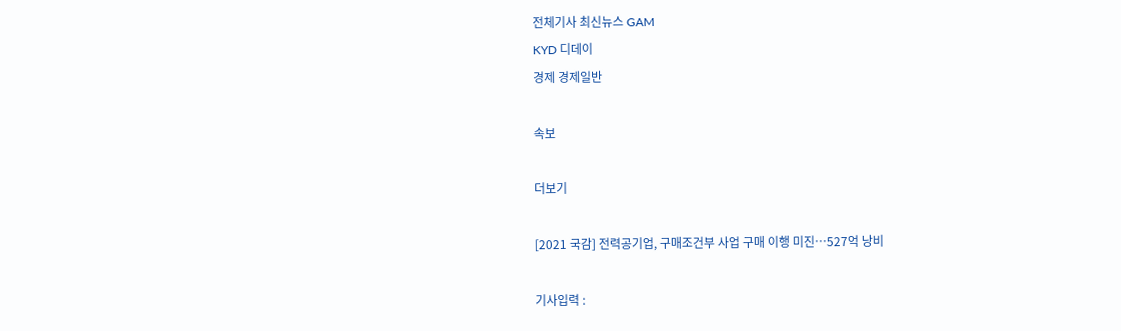전체기사 최신뉴스 GAM
KYD 디데이
경제 경제일반

속보

더보기

[2021 국감] 전력공기업, 구매조건부 사업 구매 이행 미진…527억 낭비

기사입력 :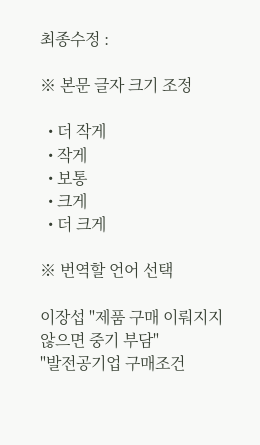최종수정 :

※ 본문 글자 크기 조정

  • 더 작게
  • 작게
  • 보통
  • 크게
  • 더 크게

※ 번역할 언어 선택

이장섭 "제품 구매 이뤄지지 않으면 중기 부담"
"발전공기업 구매조건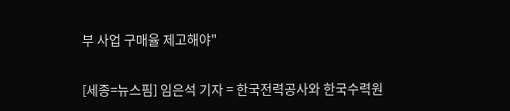부 사업 구매율 제고해야"

[세종=뉴스핌] 임은석 기자 = 한국전력공사와 한국수력원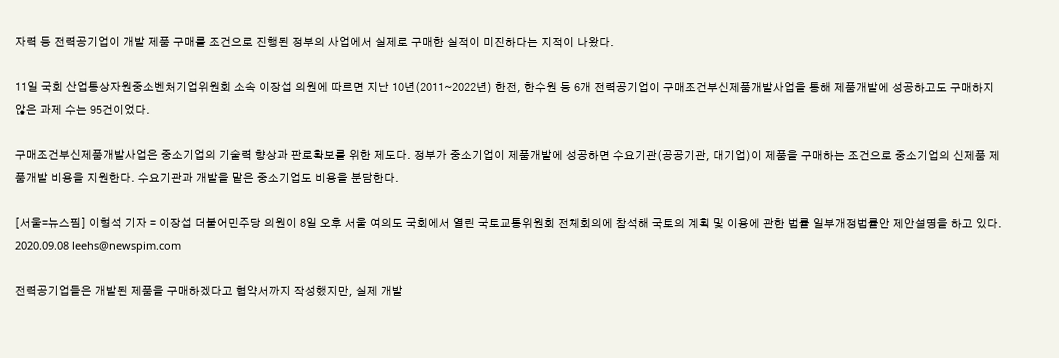자력 등 전력공기업이 개발 제품 구매를 조건으로 진행된 정부의 사업에서 실제로 구매한 실적이 미진하다는 지적이 나왔다.

11일 국회 산업통상자원중소벤처기업위원회 소속 이장섭 의원에 따르면 지난 10년(2011~2022년) 한전, 한수원 등 6개 전력공기업이 구매조건부신제품개발사업을 통해 제품개발에 성공하고도 구매하지 않은 과제 수는 95건이었다.

구매조건부신제품개발사업은 중소기업의 기술력 향상과 판로확보를 위한 제도다. 정부가 중소기업이 제품개발에 성공하면 수요기관(공공기관, 대기업)이 제품을 구매하는 조건으로 중소기업의 신제품 제품개발 비용을 지원한다. 수요기관과 개발을 맡은 중소기업도 비용을 분담한다.

[서울=뉴스핌] 이형석 기자 = 이장섭 더불어민주당 의원이 8일 오후 서울 여의도 국회에서 열린 국토교통위원회 전체회의에 참석해 국토의 계획 및 이용에 관한 법률 일부개정법률안 제안설명을 하고 있다. 2020.09.08 leehs@newspim.com

전력공기업들은 개발된 제품을 구매하겠다고 협약서까지 작성했지만, 실제 개발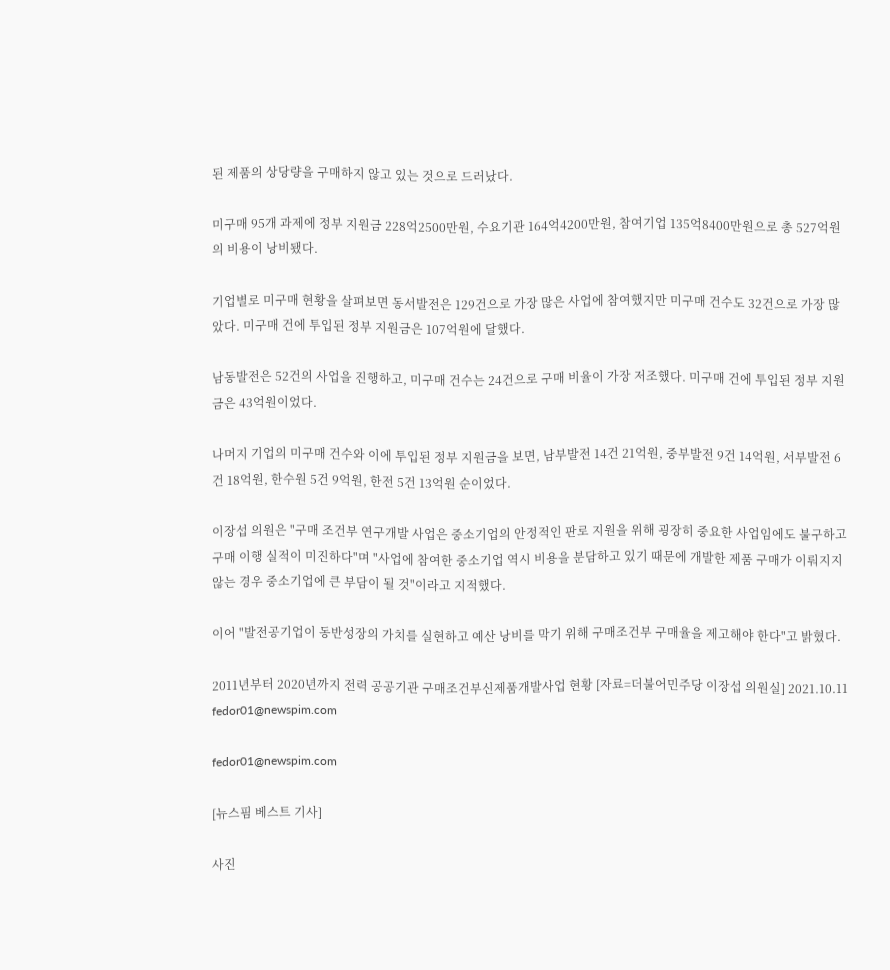된 제품의 상당량을 구매하지 않고 있는 것으로 드러났다.

미구매 95개 과제에 정부 지원금 228억2500만원, 수요기관 164억4200만원, 참여기업 135억8400만원으로 총 527억원의 비용이 낭비됐다.

기업별로 미구매 현황을 살펴보면 동서발전은 129건으로 가장 많은 사업에 참여했지만 미구매 건수도 32건으로 가장 많았다. 미구매 건에 투입된 정부 지원금은 107억원에 달했다.

남동발전은 52건의 사업을 진행하고, 미구매 건수는 24건으로 구매 비율이 가장 저조했다. 미구매 건에 투입된 정부 지원금은 43억원이었다.

나머지 기업의 미구매 건수와 이에 투입된 정부 지원금을 보면, 남부발전 14건 21억원, 중부발전 9건 14억원, 서부발전 6건 18억원, 한수원 5건 9억원, 한전 5건 13억원 순이었다.

이장섭 의원은 "구매 조건부 연구개발 사업은 중소기업의 안정적인 판로 지원을 위해 굉장히 중요한 사업임에도 불구하고 구매 이행 실적이 미진하다"며 "사업에 참여한 중소기업 역시 비용을 분담하고 있기 때문에 개발한 제품 구매가 이뤄지지 않는 경우 중소기업에 큰 부담이 될 것"이라고 지적했다.

이어 "발전공기업이 동반성장의 가치를 실현하고 예산 낭비를 막기 위해 구매조건부 구매율을 제고해야 한다"고 밝혔다.

2011년부터 2020년까지 전력 공공기관 구매조건부신제품개발사업 현황 [자료=더불어민주당 이장섭 의원실] 2021.10.11 fedor01@newspim.com

fedor01@newspim.com

[뉴스핌 베스트 기사]

사진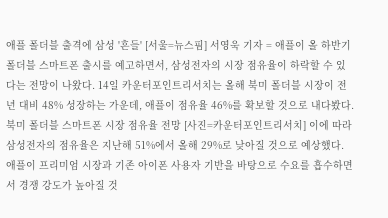애플 폴더블 출격에 삼성 '흔들' [서울=뉴스핌] 서영욱 기자 = 애플이 올 하반기 폴더블 스마트폰 출시를 예고하면서, 삼성전자의 시장 점유율이 하락할 수 있다는 전망이 나왔다. 14일 카운터포인트리서치는 올해 북미 폴더블 시장이 전년 대비 48% 성장하는 가운데, 애플이 점유율 46%를 확보할 것으로 내다봤다. 북미 폴더블 스마트폰 시장 점유율 전망 [사진=카운터포인트리서치] 이에 따라 삼성전자의 점유율은 지난해 51%에서 올해 29%로 낮아질 것으로 예상했다. 애플이 프리미엄 시장과 기존 아이폰 사용자 기반을 바탕으로 수요를 흡수하면서 경쟁 강도가 높아질 것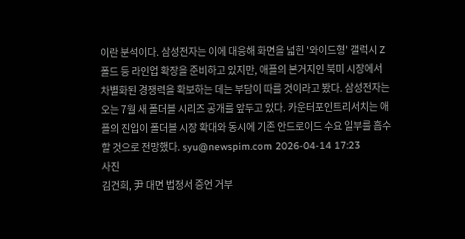이란 분석이다. 삼성전자는 이에 대응해 화면을 넓힌 '와이드형' 갤럭시 Z 폴드 등 라인업 확장을 준비하고 있지만, 애플의 본거지인 북미 시장에서 차별화된 경쟁력을 확보하는 데는 부담이 따를 것이라고 봤다. 삼성전자는 오는 7월 새 폴더블 시리즈 공개를 앞두고 있다. 카운터포인트리서치는 애플의 진입이 폴더블 시장 확대와 동시에 기존 안드로이드 수요 일부를 흡수할 것으로 전망했다. syu@newspim.com 2026-04-14 17:23
사진
김건희, 尹 대면 법정서 증언 거부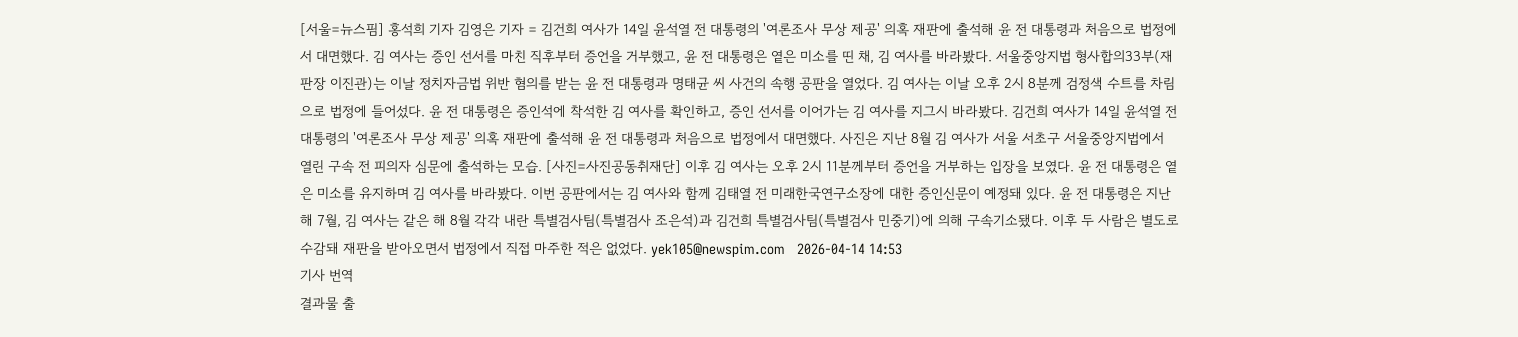[서울=뉴스핌] 홍석희 기자 김영은 기자 = 김건희 여사가 14일 윤석열 전 대통령의 '여론조사 무상 제공' 의혹 재판에 출석해 윤 전 대통령과 처음으로 법정에서 대면했다. 김 여사는 증인 선서를 마친 직후부터 증언을 거부했고, 윤 전 대통령은 옅은 미소를 띤 채, 김 여사를 바라봤다. 서울중앙지법 형사합의33부(재판장 이진관)는 이날 정치자금법 위반 혐의를 받는 윤 전 대통령과 명태균 씨 사건의 속행 공판을 열었다. 김 여사는 이날 오후 2시 8분께 검정색 수트를 차림으로 법정에 들어섰다. 윤 전 대통령은 증인석에 착석한 김 여사를 확인하고, 증인 선서를 이어가는 김 여사를 지그시 바라봤다. 김건희 여사가 14일 윤석열 전 대통령의 '여론조사 무상 제공' 의혹 재판에 출석해 윤 전 대통령과 처음으로 법정에서 대면했다. 사진은 지난 8월 김 여사가 서울 서초구 서울중앙지법에서 열린 구속 전 피의자 심문에 출석하는 모습. [사진=사진공동취재단] 이후 김 여사는 오후 2시 11분께부터 증언을 거부하는 입장을 보였다. 윤 전 대통령은 옅은 미소를 유지하며 김 여사를 바라봤다. 이번 공판에서는 김 여사와 함께 김태열 전 미래한국연구소장에 대한 증인신문이 예정돼 있다. 윤 전 대통령은 지난해 7월, 김 여사는 같은 해 8월 각각 내란 특별검사팀(특별검사 조은석)과 김건희 특별검사팀(특별검사 민중기)에 의해 구속기소됐다. 이후 두 사람은 별도로 수감돼 재판을 받아오면서 법정에서 직접 마주한 적은 없었다. yek105@newspim.com   2026-04-14 14:53
기사 번역
결과물 출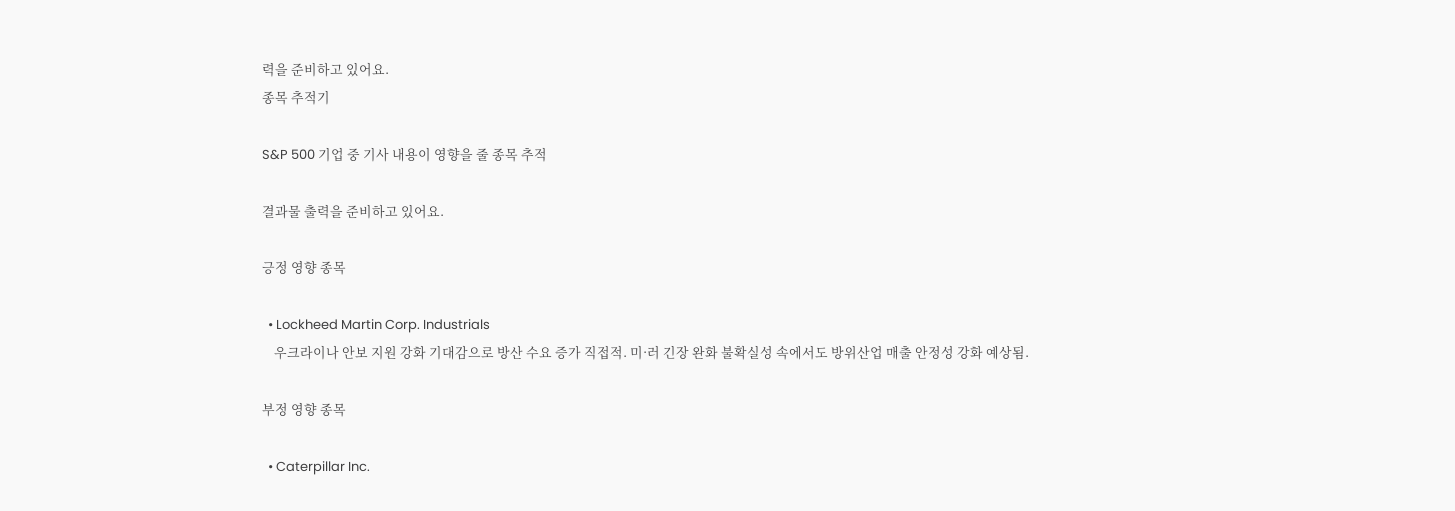력을 준비하고 있어요.
종목 추적기

S&P 500 기업 중 기사 내용이 영향을 줄 종목 추적

결과물 출력을 준비하고 있어요.

긍정 영향 종목

  • Lockheed Martin Corp. Industrials
    우크라이나 안보 지원 강화 기대감으로 방산 수요 증가 직접적. 미·러 긴장 완화 불확실성 속에서도 방위산업 매출 안정성 강화 예상됨.

부정 영향 종목

  • Caterpillar Inc.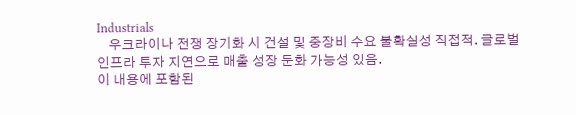Industrials
    우크라이나 전쟁 장기화 시 건설 및 중장비 수요 불확실성 직접적. 글로벌 인프라 투자 지연으로 매출 성장 둔화 가능성 있음.
이 내용에 포함된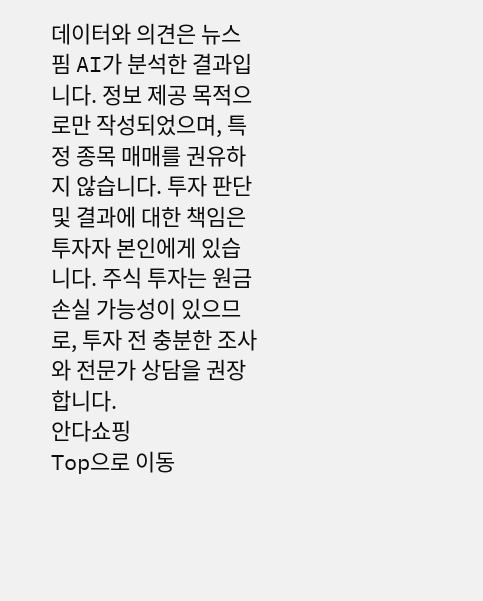데이터와 의견은 뉴스핌 AI가 분석한 결과입니다. 정보 제공 목적으로만 작성되었으며, 특정 종목 매매를 권유하지 않습니다. 투자 판단 및 결과에 대한 책임은 투자자 본인에게 있습니다. 주식 투자는 원금 손실 가능성이 있으므로, 투자 전 충분한 조사와 전문가 상담을 권장합니다.
안다쇼핑
Top으로 이동